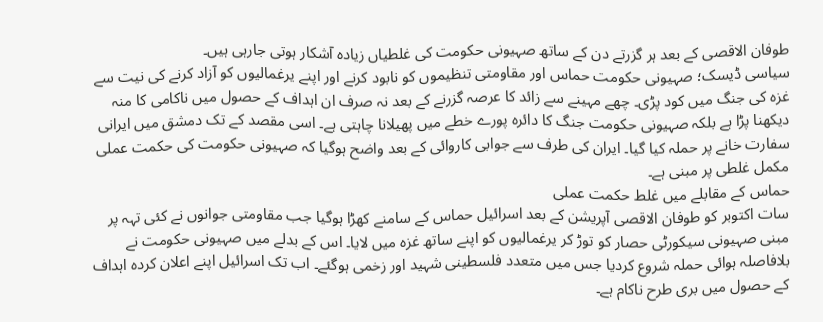طوفان الاقصی کے بعد ہر گزرتے دن کے ساتھ صہیونی حکومت کی غلطیاں زیادہ آشکار ہوتی جارہی ہیں۔
سیاسی ڈیسک؛ صہیونی حکومت حماس اور مقاومتی تنظیموں کو نابود کرنے اور اپنے یرغمالیوں کو آزاد کرنے کی نیت سے غزہ کی جنگ میں کود پڑی۔ چھے مہینے سے زائد کا عرصہ گزرنے کے بعد نہ صرف ان اہداف کے حصول میں ناکامی کا منہ دیکھنا پڑا ہے بلکہ صہیونی حکومت جنگ کا دائرہ پورے خطے میں پھیلانا چاہتی ہے۔ اسی مقصد کے تک دمشق میں ایرانی سفارت خانے پر حملہ کیا گیا۔ ایران کی طرف سے جوابی کاروائی کے بعد واضح ہوگیا کہ صہیونی حکومت کی حکمت عملی مکمل غلطی پر مبنی ہے۔
حماس کے مقابلے میں غلط حکمت عملی
سات اکتوبر کو طوفان الاقصی آپریشن کے بعد اسرائیل حماس کے سامنے کھڑا ہوگیا جب مقاومتی جوانوں نے کئی تہہ پر مبنی صہیونی سیکورٹی حصار کو توڑ کر یرغمالیوں کو اپنے ساتھ غزہ میں لایا۔ اس کے بدلے میں صہیونی حکومت نے بلافاصلہ ہوائی حملہ شروع کردیا جس میں متعدد فلسطینی شہید اور زخمی ہوگئے۔ اب تک اسرائیل اپنے اعلان کردہ اہداف کے حصول میں بری طرح ناکام ہے۔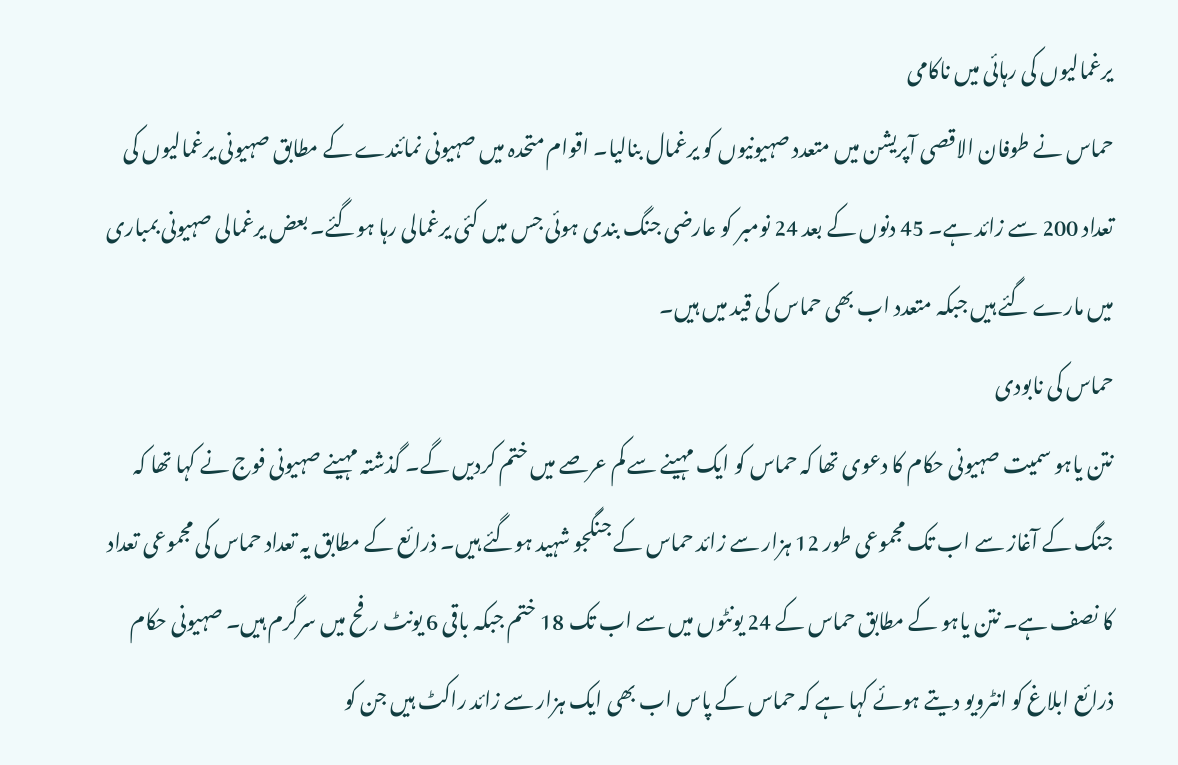یرغمالیوں کی رہائی میں ناکامی
حماس نے طوفان الاقصی آپریشن میں متعدد صہیونیوں کو یرغمال بنالیا۔ اقوام متحدہ میں صہیونی نمائندے کے مطابق صہیونی یرغمالیوں کی تعداد 200 سے زائد ہے۔ 45 دنوں کے بعد 24 نومبر کو عارضی جنگ بندی ہوئی جس میں کئی یرغمالی رہا ہوگئے۔ بعض یرغمالی صہیونی بمباری میں مارے گئے ہیں جبکہ متعدد اب بھی حماس کی قید میں ہیں۔
حماس کی نابودی
نتن یاہو سمیت صہیونی حکام کا دعوی تھا کہ حماس کو ایک مہینے سے کم عرصے میں ختم کردیں گے۔ گذشتہ مہینے صہیونی فوج نے کہا تھا کہ جنگ کے آغاز سے اب تک مجموعی طور 12 ہزار سے زائد حماس کے جنگجو شہید ہوگئے ہیں۔ ذرائع کے مطابق یہ تعداد حماس کی مجموعی تعداد کا نصف ہے۔ نتن یاہو کے مطابق حماس کے 24 یونٹوں میں سے اب تک 18 ختم جبکہ باقی 6 یونٹ رفح میں سرگرم ہیں۔ صہیونی حکام ذرائع ابلاغ کو انٹرویو دیتے ہوئے کہا ہے کہ حماس کے پاس اب بھی ایک ہزار سے زائد راکٹ ہیں جن کو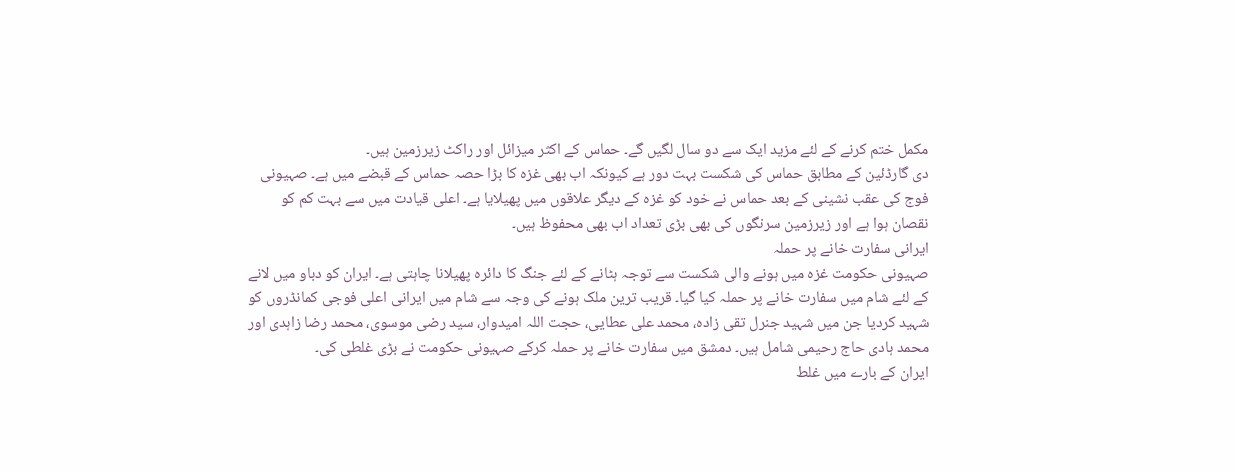مکمل ختم کرنے کے لئے مزید ایک سے دو سال لگیں گے۔ حماس کے اکثر میزائل اور راکٹ زیرزمین ہیں۔
دی گارڈئین کے مطابق حماس کی شکست بہت دور ہے کیونکہ اب بھی غزہ کا بڑا حصہ حماس کے قبضے میں ہے۔ صہیونی فوج کی عقب نشینی کے بعد حماس نے خود کو غزہ کے دیگر علاقوں میں پھیلایا ہے۔ اعلی قیادت میں سے بہت کم کو نقصان ہوا ہے اور زیرزمین سرنگوں کی بھی بڑی تعداد اب بھی محفوظ ہیں۔
ایرانی سفارت خانے پر حملہ
صہیونی حکومت غزہ میں ہونے والی شکست سے توجہ ہٹانے کے لئے جنگ کا دائرہ پھیلانا چاہتی ہے۔ ایران کو دباو میں لانے کے لئے شام میں سفارت خانے پر حملہ کیا گیا۔ قریب ترین ملک ہونے کی وجہ سے شام میں ایرانی اعلی فوجی کمانڈروں کو شہید کردیا جن میں شہید جنرل تقی زادہ، محمد علی عطایی، حجت اللہ امیدوار، سید رضی موسوی، محمد رضا زاہدی اور محمد ہادی حاج رحیمی شامل ہیں۔ دمشق میں سفارت خانے پر حملہ کرکے صہیونی حکومت نے بڑی غلطی کی۔
ایران کے بارے میں غلط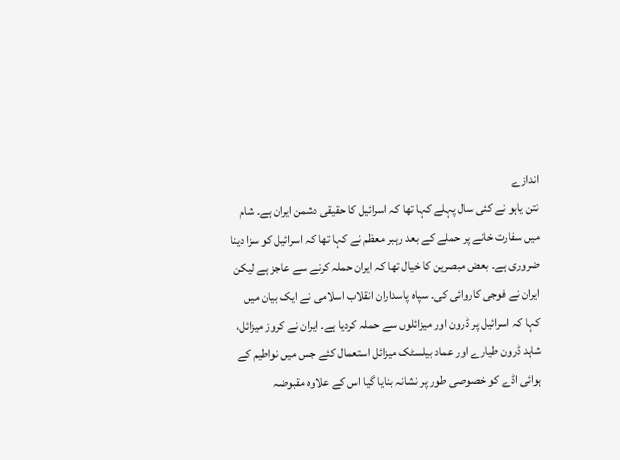اندازے
نتن یاہو نے کئی سال پہلے کہا تھا کہ اسرائیل کا حقیقی دشمن ایران ہے۔ شام میں سفارت خانے پر حملے کے بعد رہبر معظم نے کہا تھا کہ اسرائیل کو سزا دینا ضروری ہے۔ بعض مبصرین کا خیال تھا کہ ایران حملہ کرنے سے عاجز ہے لیکن ایران نے فوجی کاروائی کی۔ سپاہ پاسداران انقلاب اسلامی نے ایک بیان میں کہا کہ اسرائیل پر ڈرون اور میزائلوں سے حملہ کردیا ہے۔ ایران نے کروز میزائل، شاہد ڈرون طیارے اور عماد بیلسٹک میزائل استعمال کئے جس میں نواطیم کے ہوائی اڈے کو خصوصی طور پر نشانہ بنایا گیا اس کے علاوہ مقبوضہ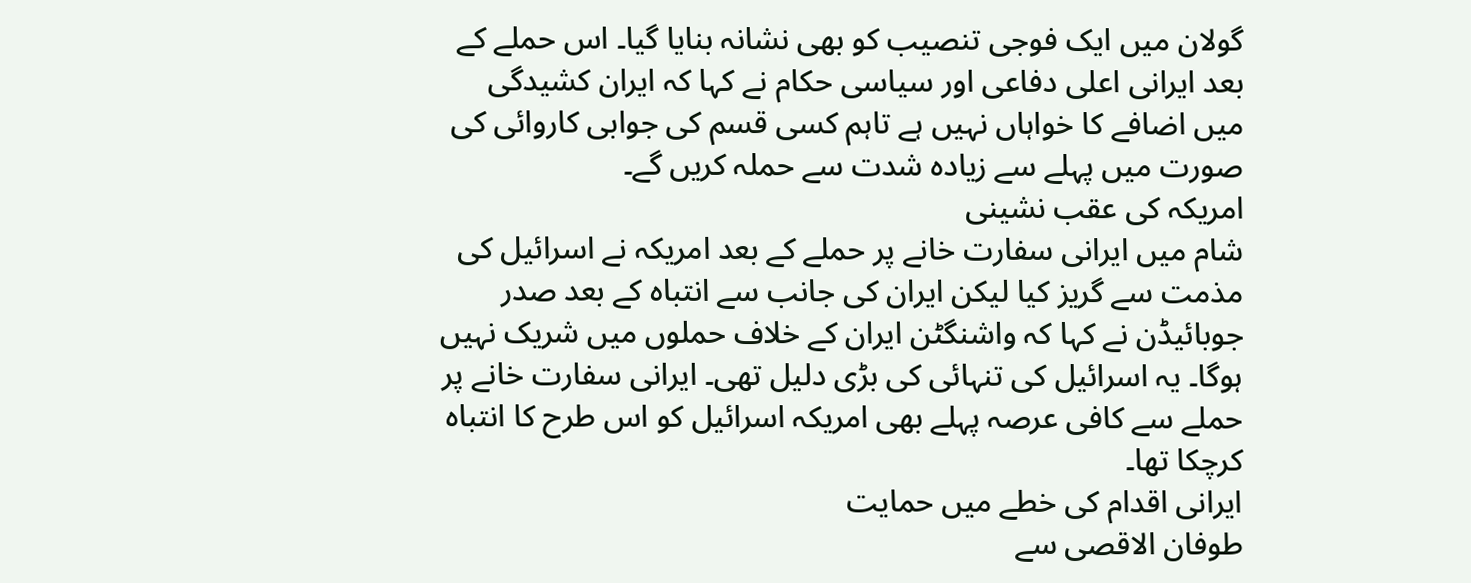گولان میں ایک فوجی تنصیب کو بھی نشانہ بنایا گیا۔ اس حملے کے بعد ایرانی اعلی دفاعی اور سیاسی حکام نے کہا کہ ایران کشیدگی میں اضافے کا خواہاں نہیں ہے تاہم کسی قسم کی جوابی کاروائی کی صورت میں پہلے سے زیادہ شدت سے حملہ کریں گے۔
امریکہ کی عقب نشینی
شام میں ایرانی سفارت خانے پر حملے کے بعد امریکہ نے اسرائیل کی مذمت سے گریز کیا لیکن ایران کی جانب سے انتباہ کے بعد صدر جوبائیڈن نے کہا کہ واشنگٹن ایران کے خلاف حملوں میں شریک نہیں ہوگا۔ یہ اسرائیل کی تنہائی کی بڑی دلیل تھی۔ ایرانی سفارت خانے پر حملے سے کافی عرصہ پہلے بھی امریکہ اسرائیل کو اس طرح کا انتباہ کرچکا تھا۔
ایرانی اقدام کی خطے میں حمایت
طوفان الاقصی سے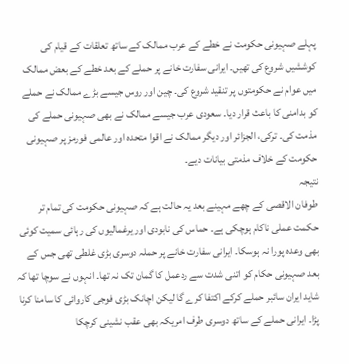پہلے صہیونی حکومت نے خطے کے عرب ممالک کے ساتھ تعلقات کے قیام کی کوششیں شروع کی تھیں۔ ایرانی سفارت خانے پر حملے کے بعد خطے کے بعض ممالک میں عوام نے حکومتوں پر تنقید شروع کی۔ چین اور روس جیسے بڑے ممالک نے حملے کو بدامنی کا باعث قرار دیا۔ سعودی عرب جیسے ممالک نے بھی صہیونی حملے کی مذمت کی۔ ترکی، الجزائر اور دیگر ممالک نے اقوا متحدہ اور عالمی فورمز پر صہیونی حکومت کے خلاف مذمتی بیانات دیے۔
نتیجہ
طوفان الاقصی کے چھے مہینے بعد یہ حالت ہے کہ صہیونی حکومت کی تمام تر حکمت عملی ناکام ہوچکی ہے۔ حماس کی نابودی اور یرغمالیوں کی رہائی سمیت کوئی بھی وعدہ پورا نہ ہوسکا۔ ایرانی سفارت خانے پر حملہ دوسری بڑی غلطی تھی جس کے بعد صہیونی حکام کو اتنی شدت سے ردعمل کا گمان تک نہ تھا۔ انہوں نے سوچا تھا کہ شاید ایران سائبر حملے کرکے اکتفا کرے گا لیکن اچانک بڑی فوجی کاروائی کا سامنا کرنا پڑا۔ ایرانی حملے کے ساتھ دوسری طرف امریکہ بھی عقب نشینی کرچکا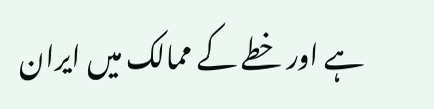ہے اور خطے کے ممالک میں ایران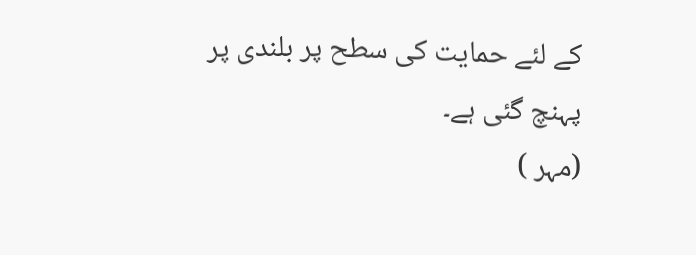کے لئے حمایت کی سطح پر بلندی پر پہنچ گئی ہے۔
(مہر )